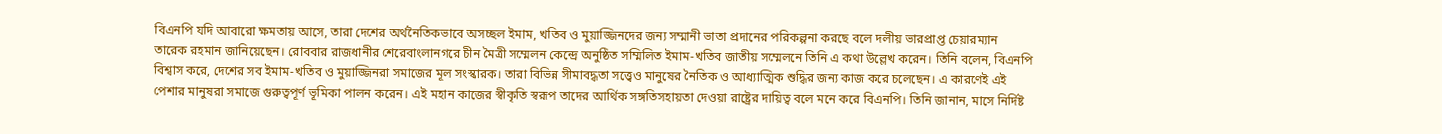বিএনপি যদি আবারো ক্ষমতায় আসে, তারা দেশের অর্থনৈতিকভাবে অসচ্ছল ইমাম, খতিব ও মুয়াজ্জিনদের জন্য সম্মানী ভাতা প্রদানের পরিকল্পনা করছে বলে দলীয় ভারপ্রাপ্ত চেয়ারম্যান তারেক রহমান জানিয়েছেন। রোববার রাজধানীর শেরেবাংলানগরে চীন মৈত্রী সম্মেলন কেন্দ্রে অনুষ্ঠিত সম্মিলিত ইমাম-খতিব জাতীয় সম্মেলনে তিনি এ কথা উল্লেখ করেন। তিনি বলেন, বিএনপি বিশ্বাস করে, দেশের সব ইমাম-খতিব ও মুয়াজ্জিনরা সমাজের মূল সংস্কারক। তারা বিভিন্ন সীমাবদ্ধতা সত্ত্বেও মানুষের নৈতিক ও আধ্যাত্মিক শুদ্ধির জন্য কাজ করে চলেছেন। এ কারণেই এই পেশার মানুষরা সমাজে গুরুত্বপূর্ণ ভূমিকা পালন করেন। এই মহান কাজের স্বীকৃতি স্বরূপ তাদের আর্থিক সঙ্গতিসহায়তা দেওয়া রাষ্ট্রের দায়িত্ব বলে মনে করে বিএনপি। তিনি জানান, মাসে নির্দিষ্ট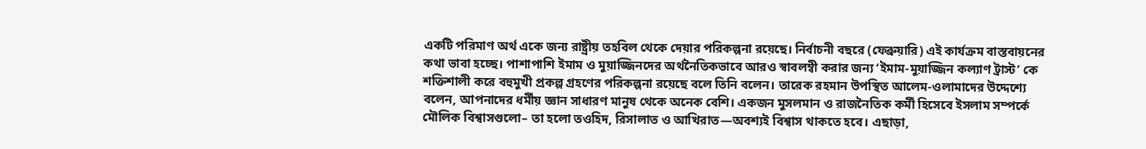একটি পরিমাণ অর্থ একে জন্য রাষ্ট্রীয় তহবিল থেকে দেয়ার পরিকল্পনা রয়েছে। নির্বাচনী বছরে (ফেব্রুয়ারি) এই কার্যক্রম বাস্তবায়নের কথা ভাবা হচ্ছে। পাশাপাশি ইমাম ও মুয়াজ্জিনদের অর্থনৈতিকভাবে আরও স্বাবলম্বী করার জন্য ‘ইমাম-মুয়াজ্জিন কল্যাণ ট্রাস্ট’ কে শক্তিশালী করে বহুমুখী প্রকল্প গ্রহণের পরিকল্পনা রয়েছে বলে তিনি বলেন। তারেক রহমান উপস্থিত আলেম-ওলামাদের উদ্দেশ্যে বলেন, আপনাদের ধর্মীয় জ্ঞান সাধারণ মানুষ থেকে অনেক বেশি। একজন মুসলমান ও রাজনৈতিক কর্মী হিসেবে ইসলাম সম্পর্কে মৌলিক বিশ্বাসগুলো– তা হলো তওহিদ, রিসালাত ও আখিরাত—অবশ্যই বিশ্বাস থাকতে হবে। এছাড়া,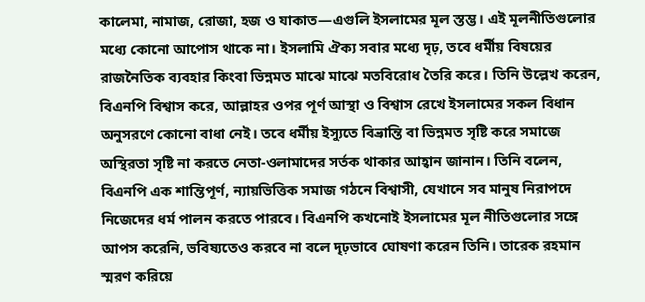কালেমা, নামাজ, রোজা, হজ ও যাকাত—এগুলি ইসলামের মূল স্তম্ভ। এই মূলনীতিগুলোর মধ্যে কোনো আপোস থাকে না। ইসলামি ঐক্য সবার মধ্যে দৃঢ়, তবে ধর্মীয় বিষয়ের রাজনৈতিক ব্যবহার কিংবা ভিন্নমত মাঝে মাঝে মতবিরোধ তৈরি করে। তিনি উল্লেখ করেন, বিএনপি বিশ্বাস করে, আল্লাহর ওপর পূর্ণ আস্থা ও বিশ্বাস রেখে ইসলামের সকল বিধান অনুসরণে কোনো বাধা নেই। তবে ধর্মীয় ইস্যুতে বিভ্রান্তি বা ভিন্নমত সৃষ্টি করে সমাজে অস্থিরতা সৃষ্টি না করতে নেতা-ওলামাদের সর্তক থাকার আহ্বান জানান। তিনি বলেন, বিএনপি এক শান্তিপূর্ণ, ন্যায়ভিত্তিক সমাজ গঠনে বিশ্বাসী, যেখানে সব মানুষ নিরাপদে নিজেদের ধর্ম পালন করতে পারবে। বিএনপি কখনোই ইসলামের মূল নীতিগুলোর সঙ্গে আপস করেনি, ভবিষ্যতেও করবে না বলে দৃঢ়ভাবে ঘোষণা করেন তিনি। তারেক রহমান স্মরণ করিয়ে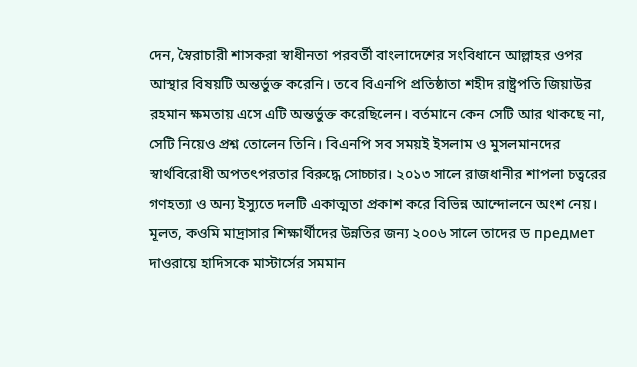দেন, স্বৈরাচারী শাসকরা স্বাধীনতা পরবর্তী বাংলাদেশের সংবিধানে আল্লাহর ওপর আস্থার বিষয়টি অন্তর্ভুক্ত করেনি। তবে বিএনপি প্রতিষ্ঠাতা শহীদ রাষ্ট্রপতি জিয়াউর রহমান ক্ষমতায় এসে এটি অন্তর্ভুক্ত করেছিলেন। বর্তমানে কেন সেটি আর থাকছে না, সেটি নিয়েও প্রশ্ন তোলেন তিনি। বিএনপি সব সময়ই ইসলাম ও মুসলমানদের স্বার্থবিরোধী অপতৎপরতার বিরুদ্ধে সোচ্চার। ২০১৩ সালে রাজধানীর শাপলা চত্বরের গণহত্যা ও অন্য ইস্যুতে দলটি একাত্মতা প্রকাশ করে বিভিন্ন আন্দোলনে অংশ নেয়। মূলত, কওমি মাদ্রাসার শিক্ষার্থীদের উন্নতির জন্য ২০০৬ সালে তাদের ড предмет দাওরায়ে হাদিসকে মাস্টার্সের সমমান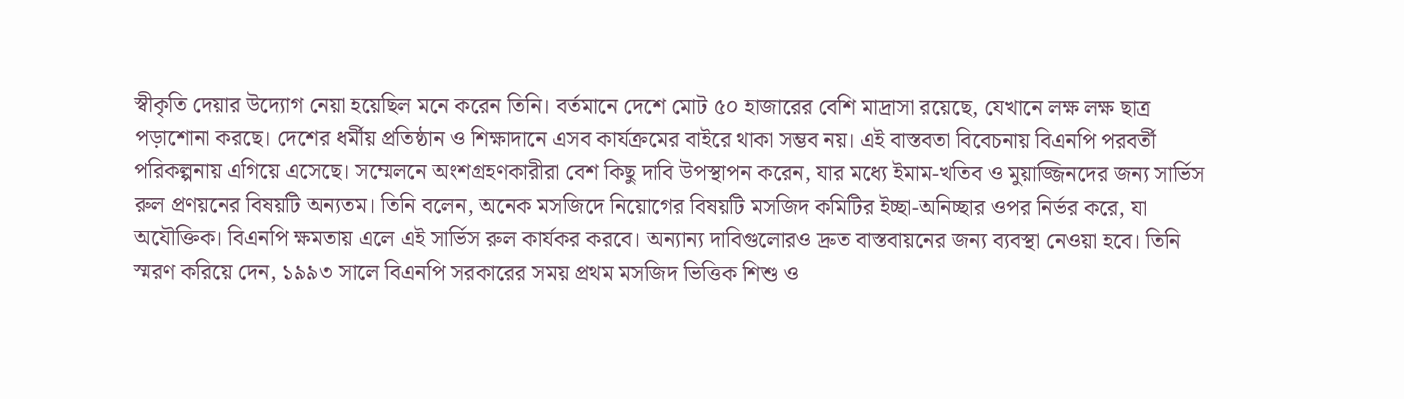স্বীকৃতি দেয়ার উদ্যোগ নেয়া হয়েছিল মনে করেন তিনি। বর্তমানে দেশে মোট ৫০ হাজারের বেশি মাদ্রাসা রয়েছে, যেখানে লক্ষ লক্ষ ছাত্র পড়াশোনা করছে। দেশের ধর্মীয় প্রতিষ্ঠান ও শিক্ষাদানে এসব কার্যক্রমের বাইরে থাকা সম্ভব নয়। এই বাস্তবতা বিবেচনায় বিএনপি পরবর্তী পরিকল্পনায় এগিয়ে এসেছে। সম্মেলনে অংশগ্রহণকারীরা বেশ কিছু দাবি উপস্থাপন করেন, যার মধ্যে ইমাম-খতিব ও মুয়াজ্জিনদের জন্য সার্ভিস রুল প্রণয়নের বিষয়টি অন্যতম। তিনি বলেন, অনেক মসজিদে নিয়োগের বিষয়টি মসজিদ কমিটির ইচ্ছা-অনিচ্ছার ওপর নির্ভর করে, যা অযৌক্তিক। বিএনপি ক্ষমতায় এলে এই সার্ভিস রুল কার্যকর করবে। অন্যান্য দাবিগুলোরও দ্রুত বাস্তবায়নের জন্য ব্যবস্থা নেওয়া হবে। তিনি স্মরণ করিয়ে দেন, ১৯৯৩ সালে বিএনপি সরকারের সময় প্রথম মসজিদ ভিত্তিক শিশু ও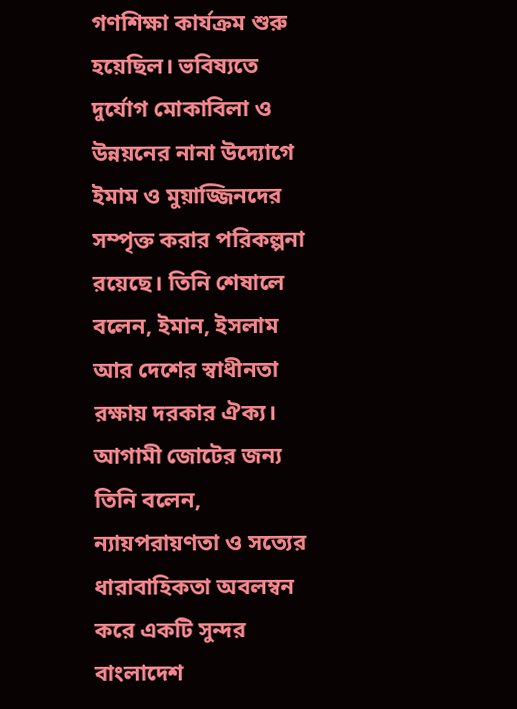গণশিক্ষা কার্যক্রম শুরু হয়েছিল। ভবিষ্যতে দুর্যোগ মোকাবিলা ও উন্নয়নের নানা উদ্যোগে ইমাম ও মুয়াজ্জিনদের সম্পৃক্ত করার পরিকল্পনা রয়েছে। তিনি শেষালে বলেন, ইমান, ইসলাম আর দেশের স্বাধীনতা রক্ষায় দরকার ঐক্য। আগামী জোটের জন্য তিনি বলেন, ন্যায়পরায়ণতা ও সত্যের ধারাবাহিকতা অবলম্বন করে একটি সুন্দর বাংলাদেশ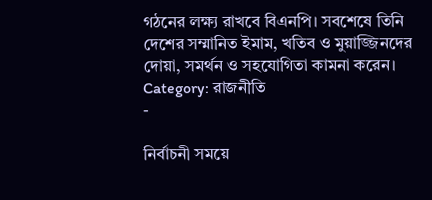গঠনের লক্ষ্য রাখবে বিএনপি। সবশেষে তিনি দেশের সম্মানিত ইমাম, খতিব ও মুয়াজ্জিনদের দোয়া, সমর্থন ও সহযোগিতা কামনা করেন।
Category: রাজনীতি
-

নির্বাচনী সময়ে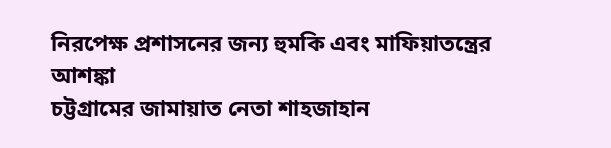নিরপেক্ষ প্রশাসনের জন্য হুমকি এবং মাফিয়াতন্ত্রের আশঙ্কা
চট্টগ্রামের জামায়াত নেতা শাহজাহান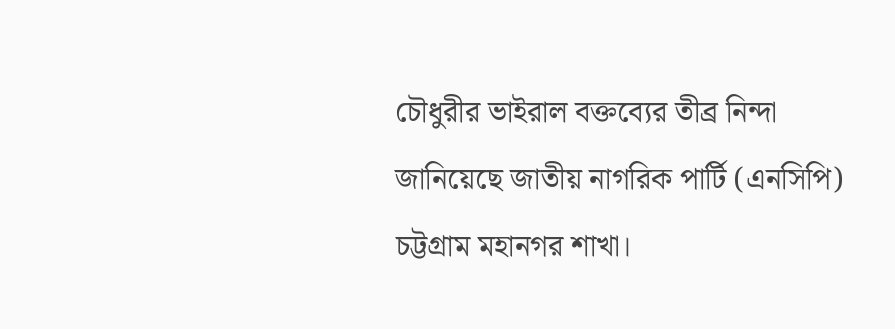চৌধুরীর ভাইরাল বক্তব্যের তীব্র নিন্দা জানিয়েছে জাতীয় নাগরিক পার্টি (এনসিপি) চট্টগ্রাম মহানগর শাখা।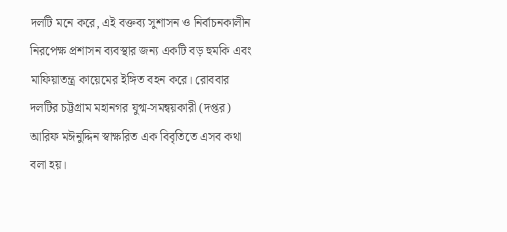দলটি মনে করে, এই বক্তব্য সুশাসন ও নির্বাচনকালীন নিরপেক্ষ প্রশাসন ব্যবস্থার জন্য একটি বড় হুমকি এবং মাফিয়াতন্ত্র কায়েমের ইঙ্গিত বহন করে। রোববার দলটির চট্টগ্রাম মহানগর যুগ্ম-সমন্বয়কারী (দপ্তর) আরিফ মঈনুদ্দিন স্বাক্ষরিত এক বিবৃতিতে এসব কথা বলা হয়।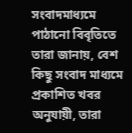সংবাদমাধ্যমে পাঠানো বিবৃতিতে তারা জানায়, বেশ কিছু সংবাদ মাধ্যমে প্রকাশিত খবর অনুযায়ী, তারা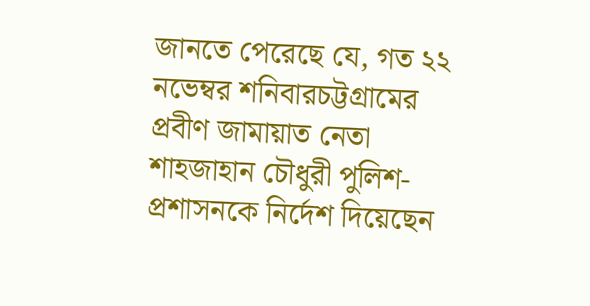জানতে পেরেছে যে, গত ২২ নভেম্বর শনিবারচট্টগ্রামের প্রবীণ জামায়াত নেতা শাহজাহান চৌধুরী পুলিশ-প্রশাসনকে নির্দেশ দিয়েছেন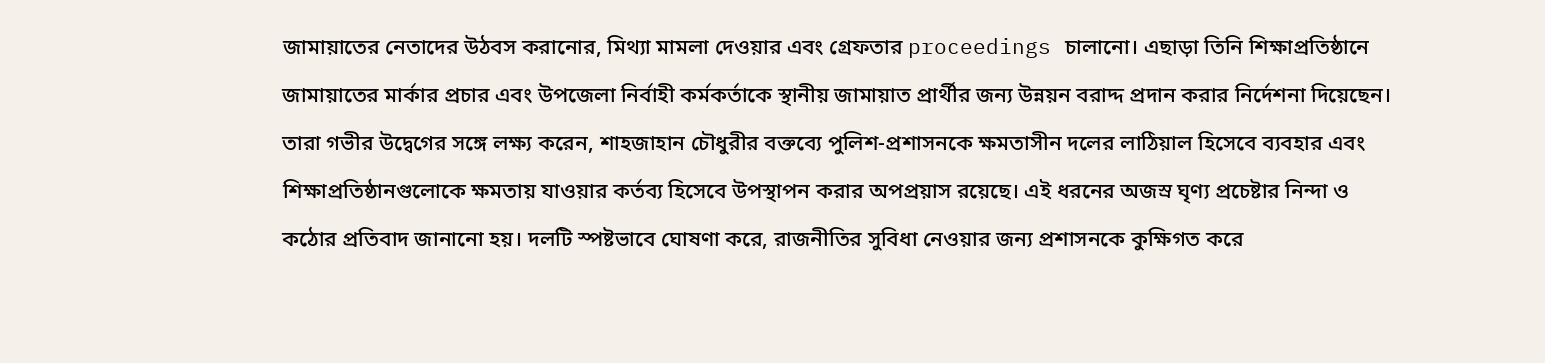জামায়াতের নেতাদের উঠবস করানোর, মিথ্যা মামলা দেওয়ার এবং গ্রেফতার proceedings চালানো। এছাড়া তিনি শিক্ষাপ্রতিষ্ঠানে জামায়াতের মার্কার প্রচার এবং উপজেলা নির্বাহী কর্মকর্তাকে স্থানীয় জামায়াত প্রার্থীর জন্য উন্নয়ন বরাদ্দ প্রদান করার নির্দেশনা দিয়েছেন। তারা গভীর উদ্বেগের সঙ্গে লক্ষ্য করেন, শাহজাহান চৌধুরীর বক্তব্যে পুলিশ-প্রশাসনকে ক্ষমতাসীন দলের লাঠিয়াল হিসেবে ব্যবহার এবং শিক্ষাপ্রতিষ্ঠানগুলোকে ক্ষমতায় যাওয়ার কর্তব্য হিসেবে উপস্থাপন করার অপপ্রয়াস রয়েছে। এই ধরনের অজস্র ঘৃণ্য প্রচেষ্টার নিন্দা ও কঠোর প্রতিবাদ জানানো হয়। দলটি স্পষ্টভাবে ঘোষণা করে, রাজনীতির সুবিধা নেওয়ার জন্য প্রশাসনকে কুক্ষিগত করে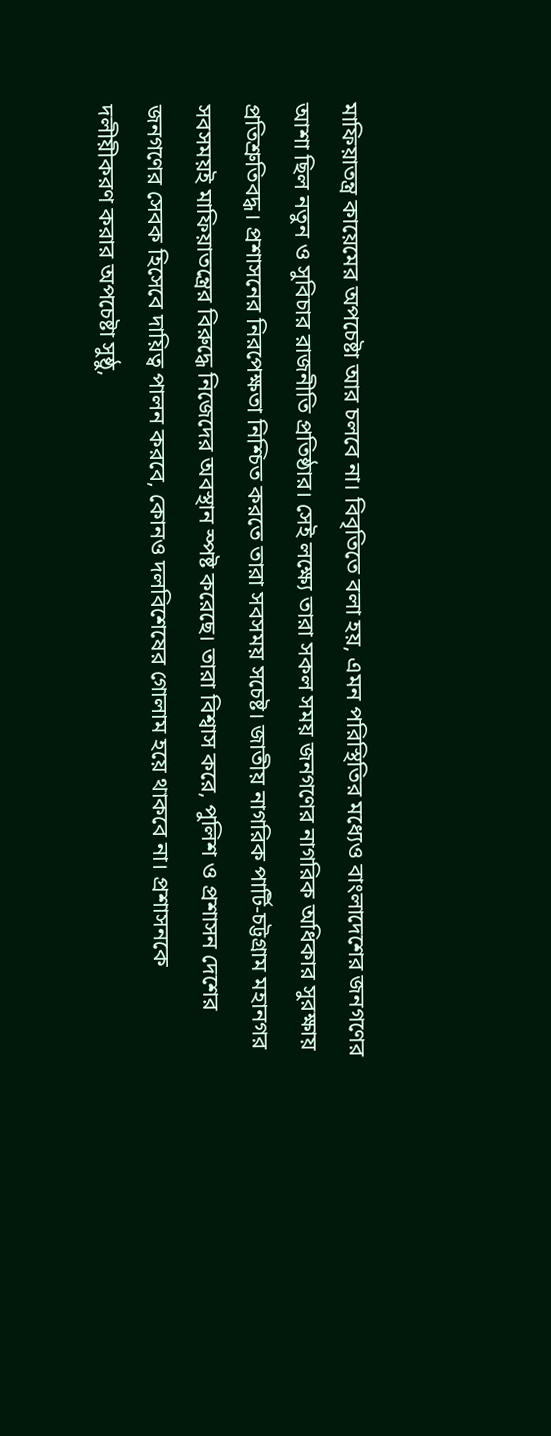মাফিয়াতন্ত্র কায়েমের অপচেষ্টা আর চলবে না। বিবৃতিতে বলা হয়, এমন পরিস্থিতির মধ্যেও বাংলাদেশের জনগণের আশা ছিল নতুন ও সুবিচার রাজনীতি প্রতিষ্ঠার। সেই লক্ষ্যে তারা সকল সময় জনগণের নাগরিক অধিকার সুরক্ষায় প্রতিশ্রুতিবদ্ধ। প্রশাসনের নিরপেক্ষতা নিশ্চিত করতে তারা সবসময় সচেষ্ট। জাতীয় নাগরিক পার্টি-চট্টগ্রাম মহানগর সবসময়ই মাফিয়াতন্ত্রের বিরুদ্ধে নিজেদের অবস্থান স্পষ্ট করেছে। তারা বিশ্বাস করে, পুলিশ ও প্রশাসন দেশের জনগণের সেবক হিসেবে দায়িত্ব পালন করবে, কোনও দলবিশেষের গোলাম হয়ে থাকবে না। প্রশাসনকে দলীয়ীকরণ করার অপচেষ্টা সুষ্ঠু,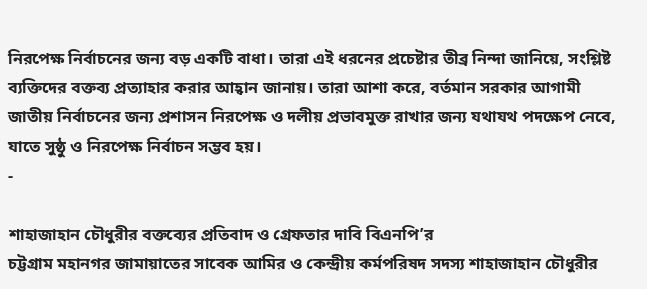নিরপেক্ষ নির্বাচনের জন্য বড় একটি বাধা। তারা এই ধরনের প্রচেষ্টার তীব্র নিন্দা জানিয়ে, সংশ্লিষ্ট ব্যক্তিদের বক্তব্য প্রত্যাহার করার আহ্বান জানায়। তারা আশা করে, বর্তমান সরকার আগামী জাতীয় নির্বাচনের জন্য প্রশাসন নিরপেক্ষ ও দলীয় প্রভাবমুক্ত রাখার জন্য যথাযথ পদক্ষেপ নেবে, যাতে সুষ্ঠু ও নিরপেক্ষ নির্বাচন সম্ভব হয়।
-

শাহাজাহান চৌধুরীর বক্তব্যের প্রতিবাদ ও গ্রেফতার দাবি বিএনপি’র
চট্টগ্রাম মহানগর জামায়াতের সাবেক আমির ও কেন্দ্রীয় কর্মপরিষদ সদস্য শাহাজাহান চৌধুরীর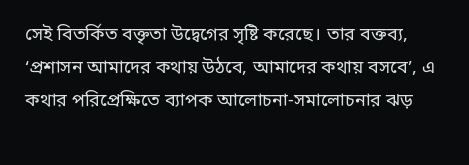সেই বিতর্কিত বক্তৃতা উদ্বেগের সৃষ্টি করেছে। তার বক্তব্য, ‘প্রশাসন আমাদের কথায় উঠবে, আমাদের কথায় বসবে’, এ কথার পরিপ্রেক্ষিতে ব্যাপক আলোচনা-সমালোচনার ঝড়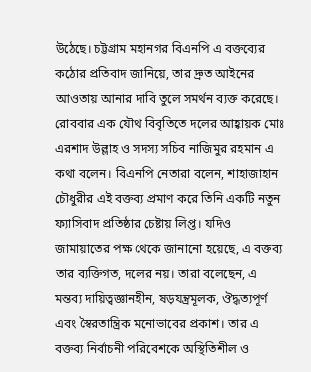উঠেছে। চট্টগ্রাম মহানগর বিএনপি এ বক্তব্যের কঠোর প্রতিবাদ জানিয়ে, তার দ্রুত আইনের আওতায় আনার দাবি তুলে সমর্থন ব্যক্ত করেছে। রোববার এক যৌথ বিবৃতিতে দলের আহ্বায়ক মোঃ এরশাদ উল্লাহ ও সদস্য সচিব নাজিমুর রহমান এ কথা বলেন। বিএনপি নেতারা বলেন, শাহাজাহান চৌধুরীর এই বক্তব্য প্রমাণ করে তিনি একটি নতুন ফ্যাসিবাদ প্রতিষ্ঠার চেষ্টায় লিপ্ত। যদিও জামায়াতের পক্ষ থেকে জানানো হয়েছে, এ বক্তব্য তার ব্যক্তিগত, দলের নয়। তারা বলেছেন, এ মন্তব্য দায়িত্বজ্ঞানহীন, ষড়যন্ত্রমূলক, ঔদ্ধত্যপূর্ণ এবং স্বৈরতান্ত্রিক মনোভাবের প্রকাশ। তার এ বক্তব্য নির্বাচনী পরিবেশকে অস্থিতিশীল ও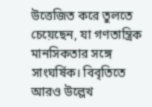উত্তেজিত করে তুলতে চেয়েছেন, যা গণতান্ত্রিক মানসিকতার সঙ্গে সাংঘর্ষিক। বিবৃতিতে আরও উল্লেখ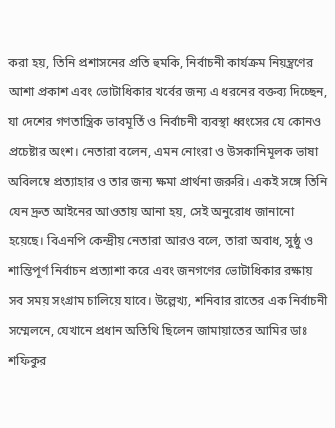করা হয়, তিনি প্রশাসনের প্রতি হুমকি, নির্বাচনী কার্যক্রম নিয়ন্ত্রণের আশা প্রকাশ এবং ভোটাধিকার খর্বের জন্য এ ধরনের বক্তব্য দিচ্ছেন, যা দেশের গণতান্ত্রিক ভাবমূর্তি ও নির্বাচনী ব্যবস্থা ধ্বংসের যে কোনও প্রচেষ্টার অংশ। নেতারা বলেন, এমন নোংরা ও উসকানিমূলক ভাষা অবিলম্বে প্রত্যাহার ও তার জন্য ক্ষমা প্রার্থনা জরুরি। একই সঙ্গে তিনি যেন দ্রুত আইনের আওতায় আনা হয়, সেই অনুরোধ জানানো হয়েছে। বিএনপি কেন্দ্রীয় নেতারা আরও বলে, তারা অবাধ, সুষ্ঠু ও শান্তিপূর্ণ নির্বাচন প্রত্যাশা করে এবং জনগণের ভোটাধিকার রক্ষায় সব সময় সংগ্রাম চালিয়ে যাবে। উল্লেখ্য, শনিবার রাতের এক নির্বাচনী সম্মেলনে, যেখানে প্রধান অতিথি ছিলেন জামায়াতের আমির ডাঃ শফিকুর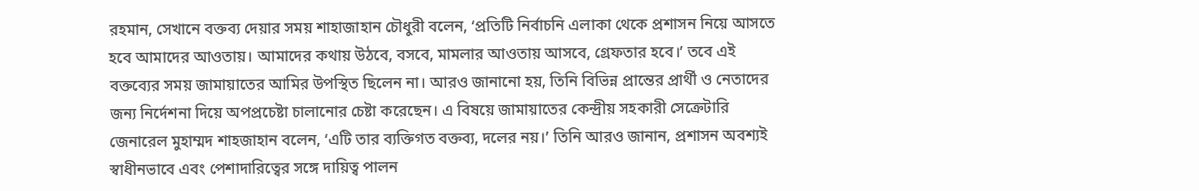রহমান, সেখানে বক্তব্য দেয়ার সময় শাহাজাহান চৌধুরী বলেন, ‘প্রতিটি নির্বাচনি এলাকা থেকে প্রশাসন নিয়ে আসতে হবে আমাদের আওতায়। আমাদের কথায় উঠবে, বসবে, মামলার আওতায় আসবে, গ্রেফতার হবে।’ তবে এই বক্তব্যের সময় জামায়াতের আমির উপস্থিত ছিলেন না। আরও জানানো হয়, তিনি বিভিন্ন প্রান্তের প্রার্থী ও নেতাদের জন্য নির্দেশনা দিয়ে অপপ্রচেষ্টা চালানোর চেষ্টা করেছেন। এ বিষয়ে জামায়াতের কেন্দ্রীয় সহকারী সেক্রেটারি জেনারেল মুহাম্মদ শাহজাহান বলেন, ‘এটি তার ব্যক্তিগত বক্তব্য, দলের নয়।’ তিনি আরও জানান, প্রশাসন অবশ্যই স্বাধীনভাবে এবং পেশাদারিত্বের সঙ্গে দায়িত্ব পালন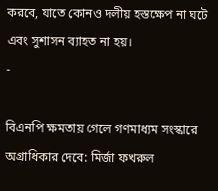করবে, যাতে কোনও দলীয় হস্তক্ষেপ না ঘটে এবং সুশাসন ব্যাহত না হয়।
-

বিএনপি ক্ষমতায় গেলে গণমাধ্যম সংস্কারে অগ্রাধিকার দেবে: মির্জা ফখরুল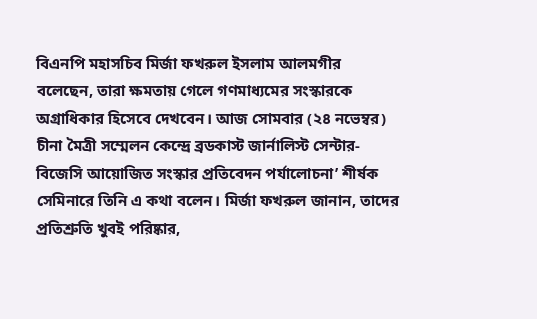বিএনপি মহাসচিব মির্জা ফখরুল ইসলাম আলমগীর বলেছেন, তারা ক্ষমতায় গেলে গণমাধ্যমের সংস্কারকে অগ্রাধিকার হিসেবে দেখবেন। আজ সোমবার (২৪ নভেম্বর) চীনা মৈত্রী সম্মেলন কেন্দ্রে ব্রডকাস্ট জার্নালিস্ট সেন্টার-বিজেসি আয়োজিত সংস্কার প্রতিবেদন পর্যালোচনা’ শীর্ষক সেমিনারে তিনি এ কথা বলেন। মির্জা ফখরুল জানান, তাদের প্রতিশ্রুতি খুবই পরিষ্কার,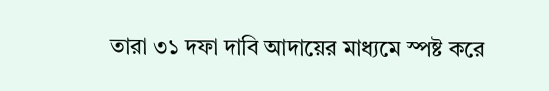তারা ৩১ দফা দাবি আদায়ের মাধ্যমে স্পষ্ট করে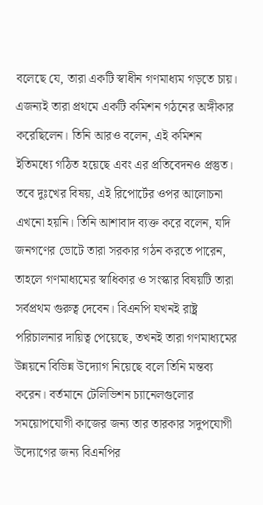বলেছে যে, তারা একটি স্বাধীন গণমাধ্যম গড়তে চায়। এজন্যই তারা প্রথমে একটি কমিশন গঠনের অঙ্গীকার করেছিলেন। তিনি আরও বলেন, এই কমিশন ইতিমধ্যে গঠিত হয়েছে এবং এর প্রতিবেদনও প্রস্তুত। তবে দুঃখের বিষয়, এই রিপোর্টের ওপর আলোচনা এখনো হয়নি। তিনি আশাবাদ ব্যক্ত করে বলেন, যদি জনগণের ভোটে তারা সরকার গঠন করতে পারেন, তাহলে গণমাধ্যমের স্বাধিকার ও সংস্কার বিষয়টি তারা সর্বপ্রথম গুরুত্ব দেবেন। বিএনপি যখনই রাষ্ট্র পরিচালনার দায়িত্ব পেয়েছে, তখনই তারা গণমাধ্যমের উন্নয়নে বিভিন্ন উদ্যোগ নিয়েছে বলে তিনি মন্তব্য করেন। বর্তমানে টেলিভিশন চ্যানেলগুলোর সময়োপযোগী কাজের জন্য তার তারকার সদুপযোগী উদ্যোগের জন্য বিএনপির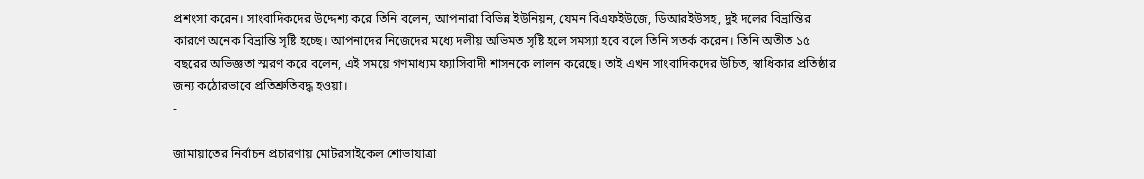প্রশংসা করেন। সাংবাদিকদের উদ্দেশ্য করে তিনি বলেন, আপনারা বিভিন্ন ইউনিয়ন, যেমন বিএফইউজে, ডিআরইউসহ, দুই দলের বিভ্রান্তির কারণে অনেক বিভ্রান্তি সৃষ্টি হচ্ছে। আপনাদের নিজেদের মধ্যে দলীয় অভিমত সৃষ্টি হলে সমস্যা হবে বলে তিনি সতর্ক করেন। তিনি অতীত ১৫ বছরের অভিজ্ঞতা স্মরণ করে বলেন, এই সময়ে গণমাধ্যম ফ্যাসিবাদী শাসনকে লালন করেছে। তাই এখন সাংবাদিকদের উচিত, স্বাধিকার প্রতিষ্ঠার জন্য কঠোরভাবে প্রতিশ্রুতিবদ্ধ হওয়া।
-

জামায়াতের নির্বাচন প্রচারণায় মোটরসাইকেল শোভাযাত্রা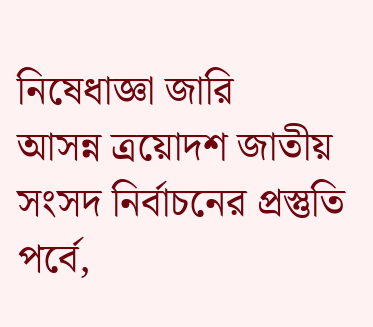নিষেধাজ্ঞা জারি
আসন্ন ত্রয়োদশ জাতীয় সংসদ নির্বাচনের প্রস্তুতি পর্বে,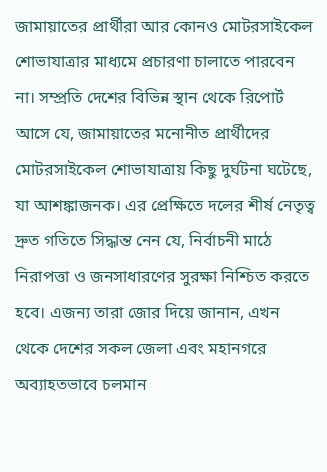জামায়াতের প্রার্থীরা আর কোনও মোটরসাইকেল শোভাযাত্রার মাধ্যমে প্রচারণা চালাতে পারবেন না। সম্প্রতি দেশের বিভিন্ন স্থান থেকে রিপোর্ট আসে যে, জামায়াতের মনোনীত প্রার্থীদের মোটরসাইকেল শোভাযাত্রায় কিছু দুর্ঘটনা ঘটেছে, যা আশঙ্কাজনক। এর প্রেক্ষিতে দলের শীর্ষ নেতৃত্ব দ্রুত গতিতে সিদ্ধান্ত নেন যে, নির্বাচনী মাঠে নিরাপত্তা ও জনসাধারণের সুরক্ষা নিশ্চিত করতে হবে। এজন্য তারা জোর দিয়ে জানান, এখন থেকে দেশের সকল জেলা এবং মহানগরে অব্যাহতভাবে চলমান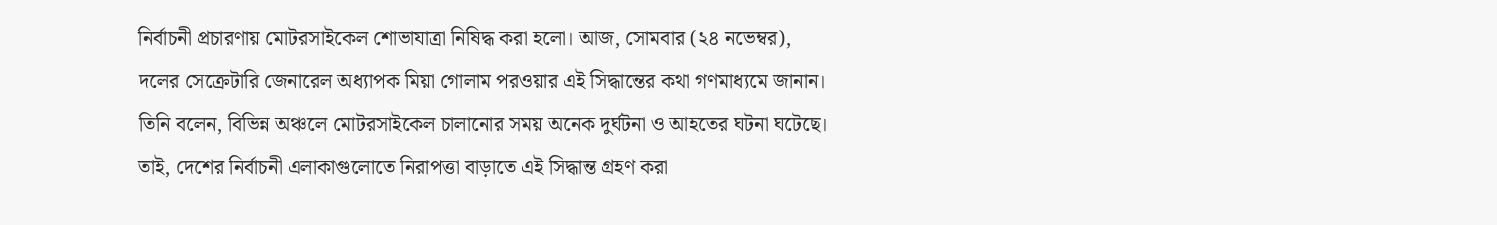নির্বাচনী প্রচারণায় মোটরসাইকেল শোভাযাত্রা নিষিদ্ধ করা হলো। আজ, সোমবার (২৪ নভেম্বর), দলের সেক্রেটারি জেনারেল অধ্যাপক মিয়া গোলাম পরওয়ার এই সিদ্ধান্তের কথা গণমাধ্যমে জানান। তিনি বলেন, বিভিন্ন অঞ্চলে মোটরসাইকেল চালানোর সময় অনেক দুর্ঘটনা ও আহতের ঘটনা ঘটেছে। তাই, দেশের নির্বাচনী এলাকাগুলোতে নিরাপত্তা বাড়াতে এই সিদ্ধান্ত গ্রহণ করা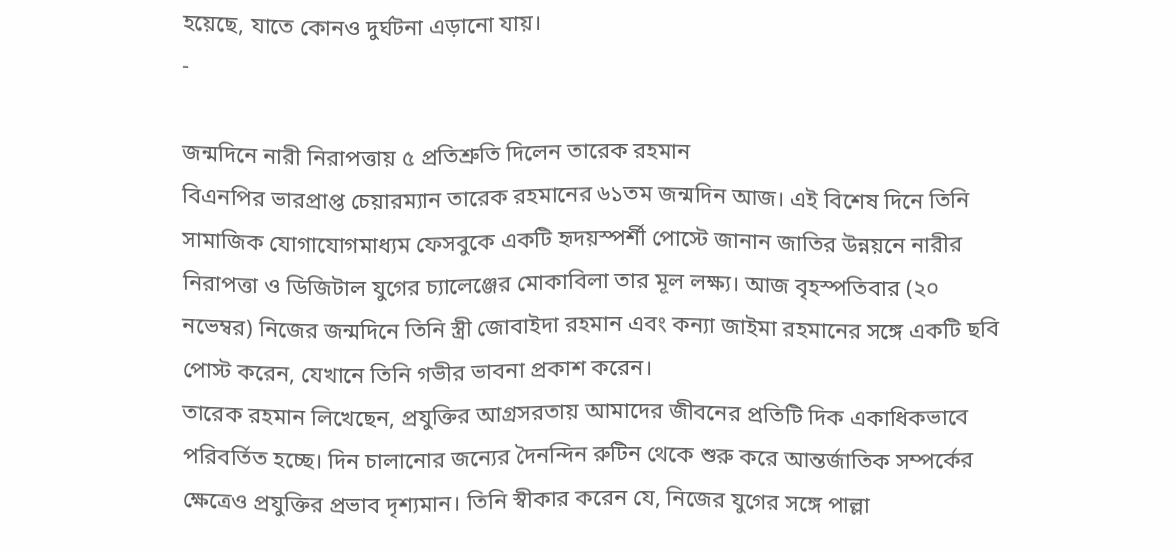হয়েছে, যাতে কোনও দুর্ঘটনা এড়ানো যায়।
-

জন্মদিনে নারী নিরাপত্তায় ৫ প্রতিশ্রুতি দিলেন তারেক রহমান
বিএনপির ভারপ্রাপ্ত চেয়ারম্যান তারেক রহমানের ৬১তম জন্মদিন আজ। এই বিশেষ দিনে তিনি সামাজিক যোগাযোগমাধ্যম ফেসবুকে একটি হৃদয়স্পর্শী পোস্টে জানান জাতির উন্নয়নে নারীর নিরাপত্তা ও ডিজিটাল যুগের চ্যালেঞ্জের মোকাবিলা তার মূল লক্ষ্য। আজ বৃহস্পতিবার (২০ নভেম্বর) নিজের জন্মদিনে তিনি স্ত্রী জোবাইদা রহমান এবং কন্যা জাইমা রহমানের সঙ্গে একটি ছবি পোস্ট করেন, যেখানে তিনি গভীর ভাবনা প্রকাশ করেন।
তারেক রহমান লিখেছেন, প্রযুক্তির আগ্রসরতায় আমাদের জীবনের প্রতিটি দিক একাধিকভাবে পরিবর্তিত হচ্ছে। দিন চালানোর জন্যের দৈনন্দিন রুটিন থেকে শুরু করে আন্তর্জাতিক সম্পর্কের ক্ষেত্রেও প্রযুক্তির প্রভাব দৃশ্যমান। তিনি স্বীকার করেন যে, নিজের যুগের সঙ্গে পাল্লা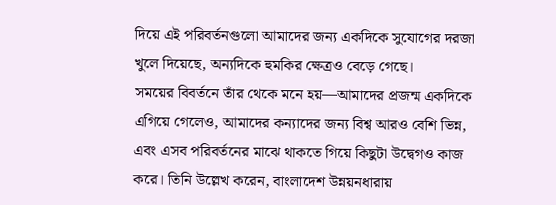দিয়ে এই পরিবর্তনগুলো আমাদের জন্য একদিকে সুযোগের দরজা খুলে দিয়েছে, অন্যদিকে হুমকির ক্ষেত্রও বেড়ে গেছে।
সময়ের বিবর্তনে তাঁর থেকে মনে হয়—আমাদের প্রজন্ম একদিকে এগিয়ে গেলেও, আমাদের কন্যাদের জন্য বিশ্ব আরও বেশি ভিন্ন, এবং এসব পরিবর্তনের মাঝে থাকতে গিয়ে কিছুটা উদ্বেগও কাজ করে। তিনি উল্লেখ করেন, বাংলাদেশ উন্নয়নধারায়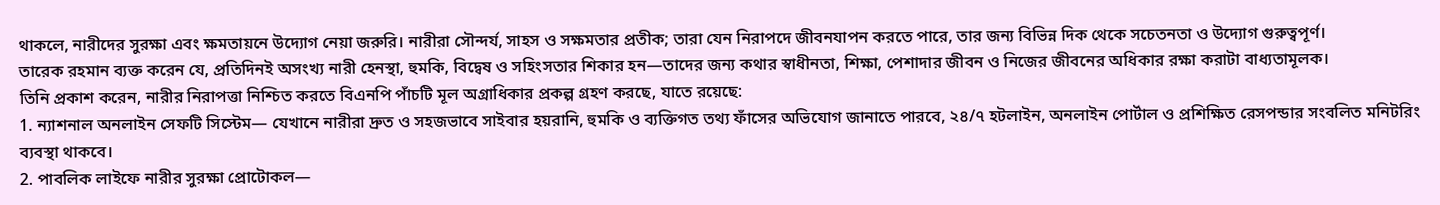থাকলে, নারীদের সুরক্ষা এবং ক্ষমতায়নে উদ্যোগ নেয়া জরুরি। নারীরা সৌন্দর্য, সাহস ও সক্ষমতার প্রতীক; তারা যেন নিরাপদে জীবনযাপন করতে পারে, তার জন্য বিভিন্ন দিক থেকে সচেতনতা ও উদ্যোগ গুরুত্বপূর্ণ।
তারেক রহমান ব্যক্ত করেন যে, প্রতিদিনই অসংখ্য নারী হেনস্থা, হুমকি, বিদ্বেষ ও সহিংসতার শিকার হন—তাদের জন্য কথার স্বাধীনতা, শিক্ষা, পেশাদার জীবন ও নিজের জীবনের অধিকার রক্ষা করাটা বাধ্যতামূলক।
তিনি প্রকাশ করেন, নারীর নিরাপত্তা নিশ্চিত করতে বিএনপি পাঁচটি মূল অগ্রাধিকার প্রকল্প গ্রহণ করছে, যাতে রয়েছে:
1. ন্যাশনাল অনলাইন সেফটি সিস্টেম— যেখানে নারীরা দ্রুত ও সহজভাবে সাইবার হয়রানি, হুমকি ও ব্যক্তিগত তথ্য ফাঁসের অভিযোগ জানাতে পারবে, ২৪/৭ হটলাইন, অনলাইন পোর্টাল ও প্রশিক্ষিত রেসপন্ডার সংবলিত মনিটরিং ব্যবস্থা থাকবে।
2. পাবলিক লাইফে নারীর সুরক্ষা প্রোটোকল—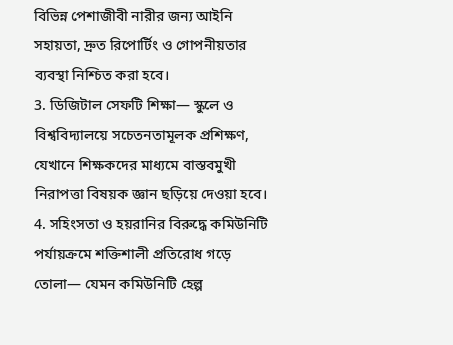বিভিন্ন পেশাজীবী নারীর জন্য আইনি সহায়তা, দ্রুত রিপোর্টিং ও গোপনীয়তার ব্যবস্থা নিশ্চিত করা হবে।
3. ডিজিটাল সেফটি শিক্ষা— স্কুলে ও বিশ্ববিদ্যালয়ে সচেতনতামূলক প্রশিক্ষণ, যেখানে শিক্ষকদের মাধ্যমে বাস্তবমুখী নিরাপত্তা বিষয়ক জ্ঞান ছড়িয়ে দেওয়া হবে।
4. সহিংসতা ও হয়রানির বিরুদ্ধে কমিউনিটি পর্যায়ক্রমে শক্তিশালী প্রতিরোধ গড়ে তোলা— যেমন কমিউনিটি হেল্প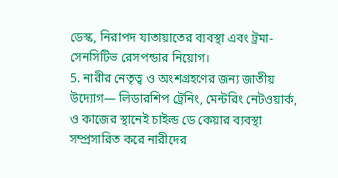ডেস্ক, নিরাপদ যাতায়াতের ব্যবস্থা এবং ট্রমা-সেনসিটিভ রেসপন্ডার নিয়োগ।
5. নারীর নেতৃত্ব ও অংশগ্রহণের জন্য জাতীয় উদ্যোগ— লিডারশিপ ট্রেনিং, মেন্টরিং নেটওয়ার্ক, ও কাজের স্থানেই চাইল্ড ডে কেয়ার ব্যবস্থা সম্প্রসারিত করে নারীদের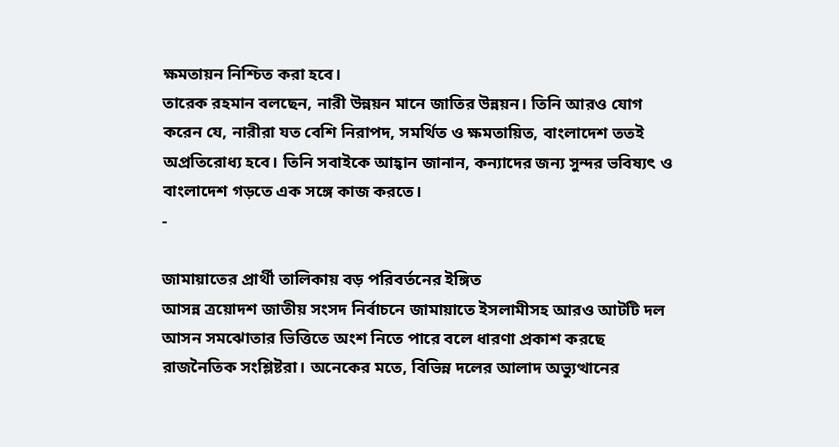ক্ষমতায়ন নিশ্চিত করা হবে।
তারেক রহমান বলছেন, নারী উন্নয়ন মানে জাতির উন্নয়ন। তিনি আরও যোগ করেন যে, নারীরা যত বেশি নিরাপদ, সমর্থিত ও ক্ষমতায়িত, বাংলাদেশ ততই অপ্রতিরোধ্য হবে। তিনি সবাইকে আহ্বান জানান, কন্যাদের জন্য সুন্দর ভবিষ্যৎ ও বাংলাদেশ গড়তে এক সঙ্গে কাজ করতে।
-

জামায়াতের প্রার্থী তালিকায় বড় পরিবর্তনের ইঙ্গিত
আসন্ন ত্রয়োদশ জাতীয় সংসদ নির্বাচনে জামায়াতে ইসলামীসহ আরও আটটি দল আসন সমঝোতার ভিত্তিতে অংশ নিতে পারে বলে ধারণা প্রকাশ করছে রাজনৈতিক সংশ্লিষ্টরা। অনেকের মতে, বিভিন্ন দলের আলাদ অভ্যুত্থানের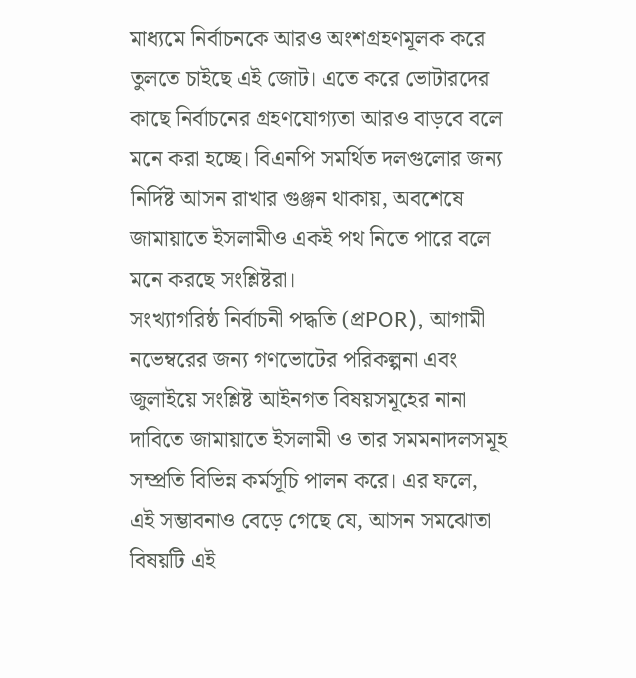মাধ্যমে নির্বাচনকে আরও অংশগ্রহণমূলক করে তুলতে চাইছে এই জোট। এতে করে ভোটারদের কাছে নির্বাচনের গ্রহণযোগ্যতা আরও বাড়বে বলে মনে করা হচ্ছে। বিএনপি সমর্থিত দলগুলোর জন্য নির্দিষ্ট আসন রাখার গুঞ্জন থাকায়, অবশেষে জামায়াতে ইসলামীও একই পথ নিতে পারে বলে মনে করছে সংশ্লিষ্টরা।
সংখ্যাগরিষ্ঠ নির্বাচনী পদ্ধতি (প্রPOR), আগামী নভেম্বরের জন্য গণভোটের পরিকল্পনা এবং জুলাইয়ে সংশ্লিষ্ট আইনগত বিষয়সমূহের নানা দাবিতে জামায়াতে ইসলামী ও তার সমমনাদলসমূহ সম্প্রতি বিভিন্ন কর্মসূচি পালন করে। এর ফলে, এই সম্ভাবনাও বেড়ে গেছে যে, আসন সমঝোতা বিষয়টি এই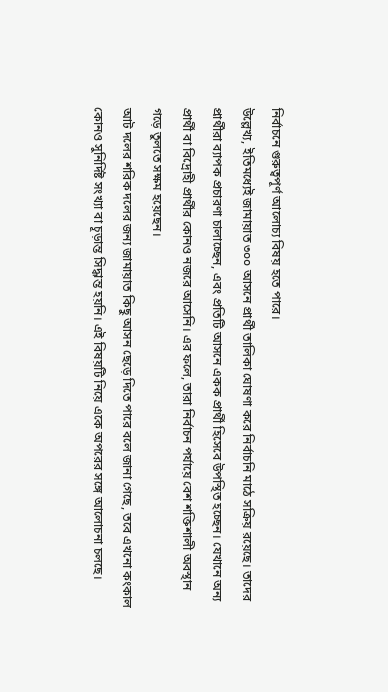নির্বাচনে গুরুত্বপূর্ণ আলোচ্য বিষয় হতে পারে।
উল্লেখ্য, ইতিমধ্যেই জামায়াত ৩০০ আসনে প্রার্থী তালিকা ঘোষণা করে নির্বাচনি মাঠে সক্রিয় রয়েছে। তাদের প্রার্থীরা ব্যাপক প্রচারণা চালাচ্ছেন, এবং প্রতিটি আসনে একক প্রার্থী হিসেবে উপস্থিত হচ্ছেন। যেখানে অন্য প্রার্থী বা বিদ্রোহী প্রার্থীর কোনও নজরে আসেনি। এর ফলে, তারা নির্বাচন পর্যায়ে বেশ শক্তিশালী অবস্থান গড়ে তুলতে সক্ষম হয়েছেন।
আট দলের শরিক দলের জন্য জামায়াত কিছু আসন ছেড়ে দিতে পারে বলে জানা গেছে, তবে এখনো কংকাল কোনও সুনির্দিষ্ট সংখ্যা বা চূড়ান্ত সিদ্ধান্ত হয়নি। এই বিষয়টি নিয়ে একে অপরের সঙ্গে আলোচনা চলছে।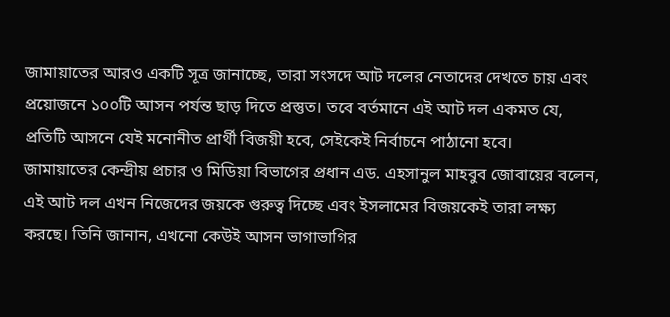জামায়াতের আরও একটি সূত্র জানাচ্ছে, তারা সংসদে আট দলের নেতাদের দেখতে চায় এবং প্রয়োজনে ১০০টি আসন পর্যন্ত ছাড় দিতে প্রস্তুত। তবে বর্তমানে এই আট দল একমত যে, প্রতিটি আসনে যেই মনোনীত প্রার্থী বিজয়ী হবে, সেইকেই নির্বাচনে পাঠানো হবে।
জামায়াতের কেন্দ্রীয় প্রচার ও মিডিয়া বিভাগের প্রধান এড. এহসানুল মাহবুব জোবায়ের বলেন, এই আট দল এখন নিজেদের জয়কে গুরুত্ব দিচ্ছে এবং ইসলামের বিজয়কেই তারা লক্ষ্য করছে। তিনি জানান, এখনো কেউই আসন ভাগাভাগির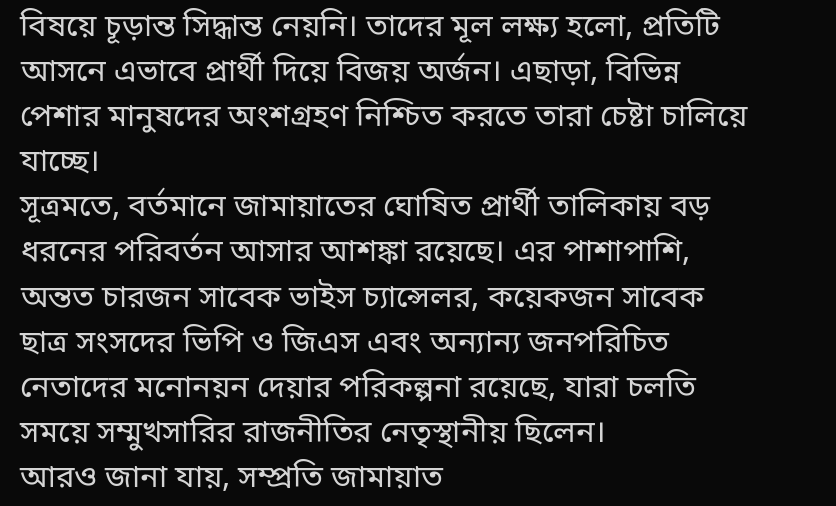বিষয়ে চূড়ান্ত সিদ্ধান্ত নেয়নি। তাদের মূল লক্ষ্য হলো, প্রতিটি আসনে এভাবে প্রার্থী দিয়ে বিজয় অর্জন। এছাড়া, বিভিন্ন পেশার মানুষদের অংশগ্রহণ নিশ্চিত করতে তারা চেষ্টা চালিয়ে যাচ্ছে।
সূত্রমতে, বর্তমানে জামায়াতের ঘোষিত প্রার্থী তালিকায় বড় ধরনের পরিবর্তন আসার আশঙ্কা রয়েছে। এর পাশাপাশি, অন্তত চারজন সাবেক ভাইস চ্যান্সেলর, কয়েকজন সাবেক ছাত্র সংসদের ভিপি ও জিএস এবং অন্যান্য জনপরিচিত নেতাদের মনোনয়ন দেয়ার পরিকল্পনা রয়েছে, যারা চলতি সময়ে সম্মুখসারির রাজনীতির নেতৃস্থানীয় ছিলেন।
আরও জানা যায়, সম্প্রতি জামায়াত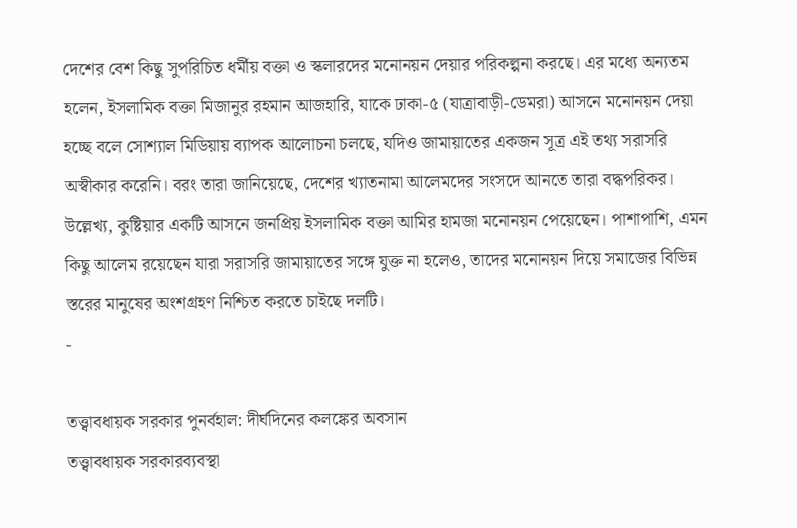দেশের বেশ কিছু সুপরিচিত ধর্মীয় বক্তা ও স্কলারদের মনোনয়ন দেয়ার পরিকল্পনা করছে। এর মধ্যে অন্যতম হলেন, ইসলামিক বক্তা মিজানুর রহমান আজহারি, যাকে ঢাকা-৫ (যাত্রাবাড়ী-ডেমরা) আসনে মনোনয়ন দেয়া হচ্ছে বলে সোশ্যাল মিডিয়ায় ব্যাপক আলোচনা চলছে, যদিও জামায়াতের একজন সূত্র এই তথ্য সরাসরি অস্বীকার করেনি। বরং তারা জানিয়েছে, দেশের খ্যাতনামা আলেমদের সংসদে আনতে তারা বদ্ধপরিকর।
উল্লেখ্য, কুষ্টিয়ার একটি আসনে জনপ্রিয় ইসলামিক বক্তা আমির হামজা মনোনয়ন পেয়েছেন। পাশাপাশি, এমন কিছু আলেম রয়েছেন যারা সরাসরি জামায়াতের সঙ্গে যুক্ত না হলেও, তাদের মনোনয়ন দিয়ে সমাজের বিভিন্ন স্তরের মানুষের অংশগ্রহণ নিশ্চিত করতে চাইছে দলটি।
-

তত্ত্বাবধায়ক সরকার পুনর্বহাল: দীর্ঘদিনের কলঙ্কের অবসান
তত্ত্বাবধায়ক সরকারব্যবস্থা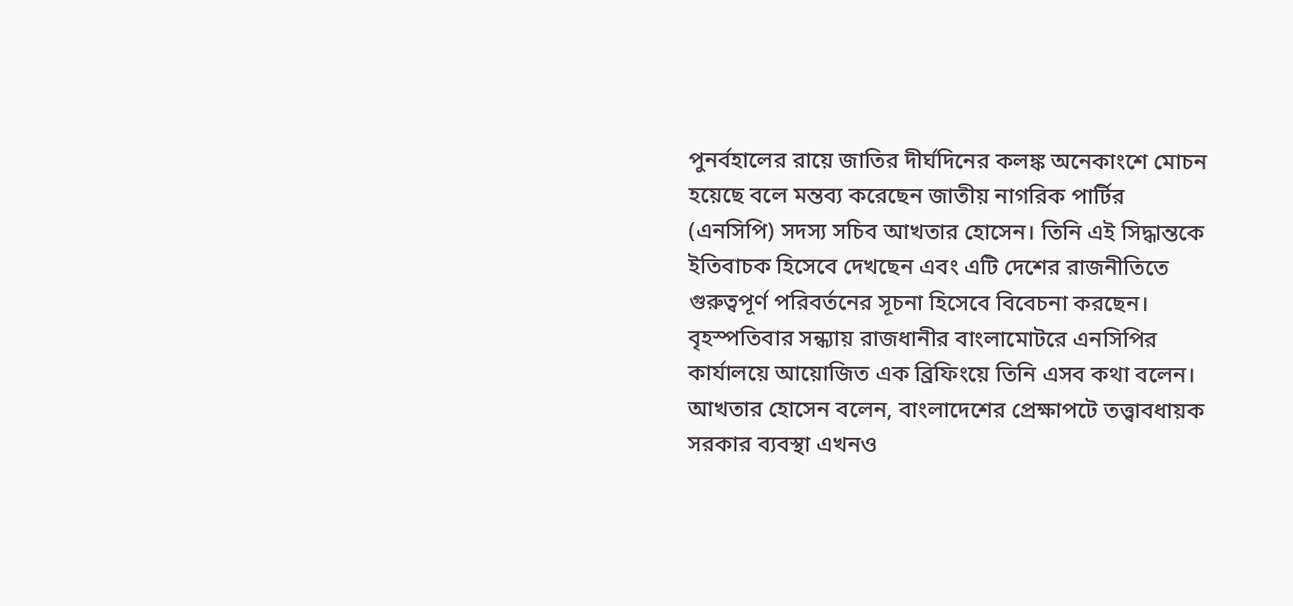পুনর্বহালের রায়ে জাতির দীর্ঘদিনের কলঙ্ক অনেকাংশে মোচন হয়েছে বলে মন্তব্য করেছেন জাতীয় নাগরিক পার্টির (এনসিপি) সদস্য সচিব আখতার হোসেন। তিনি এই সিদ্ধান্তকে ইতিবাচক হিসেবে দেখছেন এবং এটি দেশের রাজনীতিতে গুরুত্বপূর্ণ পরিবর্তনের সূচনা হিসেবে বিবেচনা করছেন।
বৃহস্পতিবার সন্ধ্যায় রাজধানীর বাংলামোটরে এনসিপির কার্যালয়ে আয়োজিত এক ব্রিফিংয়ে তিনি এসব কথা বলেন। আখতার হোসেন বলেন, বাংলাদেশের প্রেক্ষাপটে তত্ত্বাবধায়ক সরকার ব্যবস্থা এখনও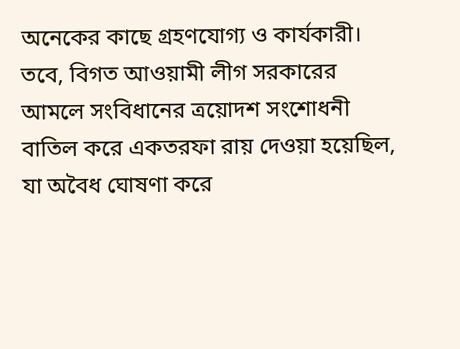অনেকের কাছে গ্রহণযোগ্য ও কার্যকারী। তবে, বিগত আওয়ামী লীগ সরকারের আমলে সংবিধানের ত্রয়োদশ সংশোধনী বাতিল করে একতরফা রায় দেওয়া হয়েছিল, যা অবৈধ ঘোষণা করে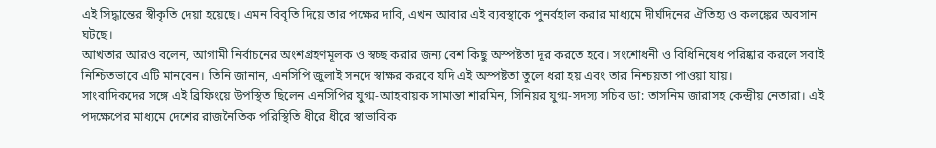এই সিদ্ধান্তের স্বীকৃতি দেয়া হয়েছে। এমন বিবৃতি দিয়ে তার পক্ষের দাবি, এখন আবার এই ব্যবস্থাকে পুনর্বহাল করার মাধ্যমে দীর্ঘদিনের ঐতিহ্য ও কলঙ্কের অবসান ঘটছে।
আখতার আরও বলেন, আগামী নির্বাচনের অংশগ্রহণমূলক ও স্বচ্ছ করার জন্য বেশ কিছু অস্পষ্টতা দূর করতে হবে। সংশোধনী ও বিধিনিষেধ পরিষ্কার করলে সবাই নিশ্চিতভাবে এটি মানবেন। তিনি জানান, এনসিপি জুলাই সনদে স্বাক্ষর করবে যদি এই অস্পষ্টতা তুলে ধরা হয় এবং তার নিশ্চয়তা পাওয়া যায়।
সাংবাদিকদের সঙ্গে এই ব্রিফিংয়ে উপস্থিত ছিলেন এনসিপির যুগ্ম-আহবায়ক সামান্তা শারমিন, সিনিয়র যুগ্ম-সদস্য সচিব ডা: তাসনিম জারাসহ কেন্দ্রীয় নেতারা। এই পদক্ষেপের মাধ্যমে দেশের রাজনৈতিক পরিস্থিতি ধীরে ধীরে স্বাভাবিক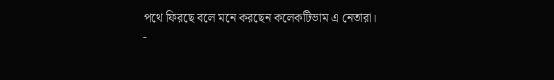পথে ফিরছে বলে মনে করছেন কলেকটিভাম এ নেতারা।
-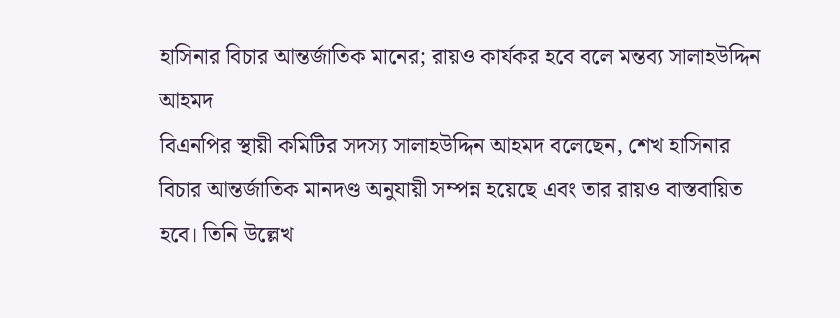হাসিনার বিচার আন্তর্জাতিক মানের; রায়ও কার্যকর হবে বলে মন্তব্য সালাহউদ্দিন আহমদ
বিএনপির স্থায়ী কমিটির সদস্য সালাহউদ্দিন আহমদ বলেছেন, শেখ হাসিনার বিচার আন্তর্জাতিক মানদণ্ড অনুযায়ী সম্পন্ন হয়েছে এবং তার রায়ও বাস্তবায়িত হবে। তিনি উল্লেখ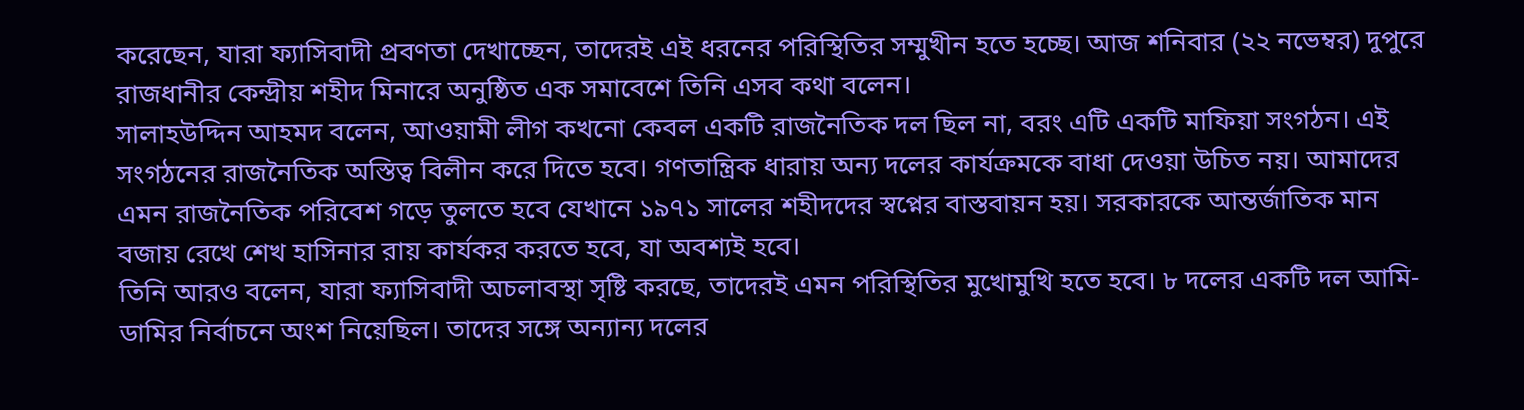করেছেন, যারা ফ্যাসিবাদী প্রবণতা দেখাচ্ছেন, তাদেরই এই ধরনের পরিস্থিতির সম্মুখীন হতে হচ্ছে। আজ শনিবার (২২ নভেম্বর) দুপুরে রাজধানীর কেন্দ্রীয় শহীদ মিনারে অনুষ্ঠিত এক সমাবেশে তিনি এসব কথা বলেন।
সালাহউদ্দিন আহমদ বলেন, আওয়ামী লীগ কখনো কেবল একটি রাজনৈতিক দল ছিল না, বরং এটি একটি মাফিয়া সংগঠন। এই সংগঠনের রাজনৈতিক অস্তিত্ব বিলীন করে দিতে হবে। গণতান্ত্রিক ধারায় অন্য দলের কার্যক্রমকে বাধা দেওয়া উচিত নয়। আমাদের এমন রাজনৈতিক পরিবেশ গড়ে তুলতে হবে যেখানে ১৯৭১ সালের শহীদদের স্বপ্নের বাস্তবায়ন হয়। সরকারকে আন্তর্জাতিক মান বজায় রেখে শেখ হাসিনার রায় কার্যকর করতে হবে, যা অবশ্যই হবে।
তিনি আরও বলেন, যারা ফ্যাসিবাদী অচলাবস্থা সৃষ্টি করছে, তাদেরই এমন পরিস্থিতির মুখোমুখি হতে হবে। ৮ দলের একটি দল আমি-ডামির নির্বাচনে অংশ নিয়েছিল। তাদের সঙ্গে অন্যান্য দলের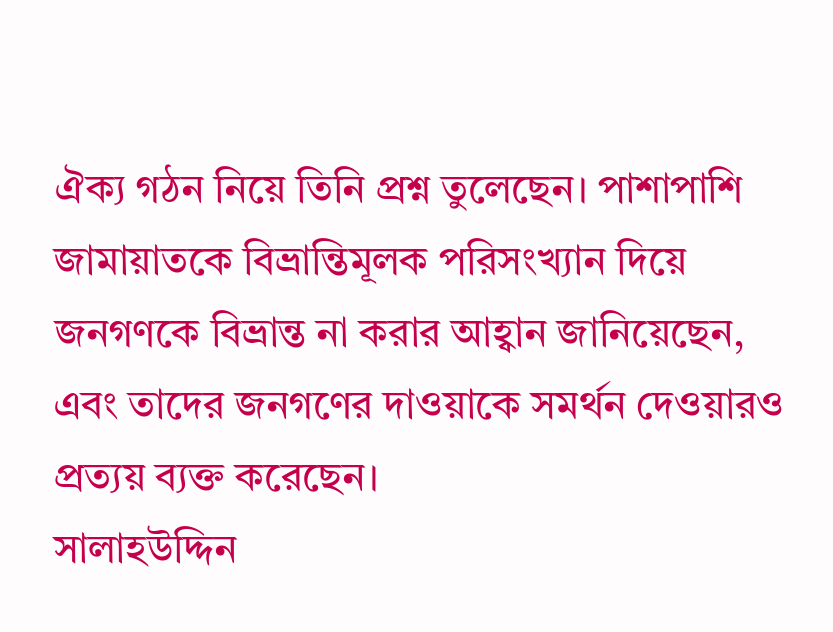ঐক্য গঠন নিয়ে তিনি প্রশ্ন তুলেছেন। পাশাপাশি জামায়াতকে বিভ্রান্তিমূলক পরিসংখ্যান দিয়ে জনগণকে বিভ্রান্ত না করার আহ্বান জানিয়েছেন, এবং তাদের জনগণের দাওয়াকে সমর্থন দেওয়ারও প্রত্যয় ব্যক্ত করেছেন।
সালাহউদ্দিন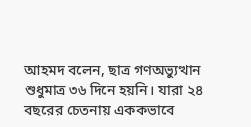আহমদ বলেন, ছাত্র গণঅভ্যুত্থান শুধুমাত্র ৩৬ দিনে হয়নি। যারা ২৪ বছরের চেতনায় এককভাবে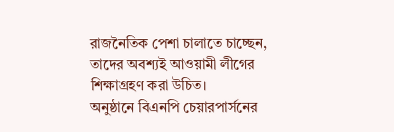রাজনৈতিক পেশা চালাতে চাচ্ছেন, তাদের অবশ্যই আওয়ামী লীগের শিক্ষাগ্রহণ করা উচিত।
অনুষ্ঠানে বিএনপি চেয়ারপার্সনের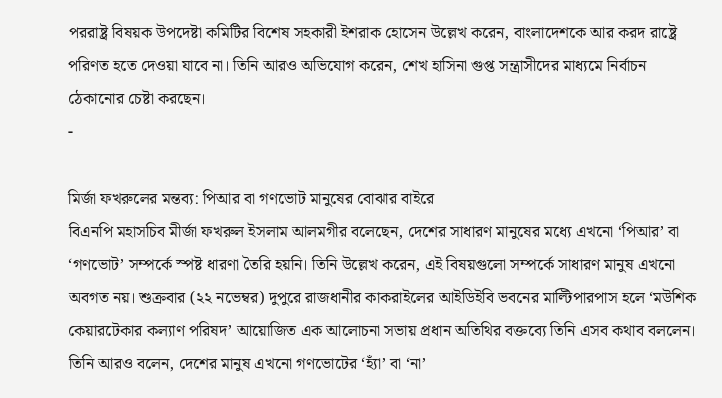পররাষ্ট্র বিষয়ক উপদেষ্টা কমিটির বিশেষ সহকারী ইশরাক হোসেন উল্লেখ করেন, বাংলাদেশকে আর করদ রাষ্ট্রে পরিণত হতে দেওয়া যাবে না। তিনি আরও অভিযোগ করেন, শেখ হাসিনা গুপ্ত সন্ত্রাসীদের মাধ্যমে নির্বাচন ঠেকানোর চেষ্টা করছেন।
-

মির্জা ফখরুলের মন্তব্য: পিআর বা গণভোট মানুষের বোঝার বাইরে
বিএনপি মহাসচিব মীর্জা ফখরুল ইসলাম আলমগীর বলেছেন, দেশের সাধারণ মানুষের মধ্যে এখনো ‘পিআর’ বা ‘গণভোট’ সম্পর্কে স্পষ্ট ধারণা তৈরি হয়নি। তিনি উল্লেখ করেন, এই বিষয়গুলো সম্পর্কে সাধারণ মানুষ এখনো অবগত নয়। শুক্রবার (২২ নভেম্বর) দুপুরে রাজধানীর কাকরাইলের আইডিইবি ভবনের মাল্টিপারপাস হলে ‘মউশিক কেয়ারটেকার কল্যাণ পরিষদ’ আয়োজিত এক আলোচনা সভায় প্রধান অতিথির বক্তব্যে তিনি এসব কথাব বললেন। তিনি আরও বলেন, দেশের মানুষ এখনো গণভোটের ‘হ্যাঁ’ বা ‘না’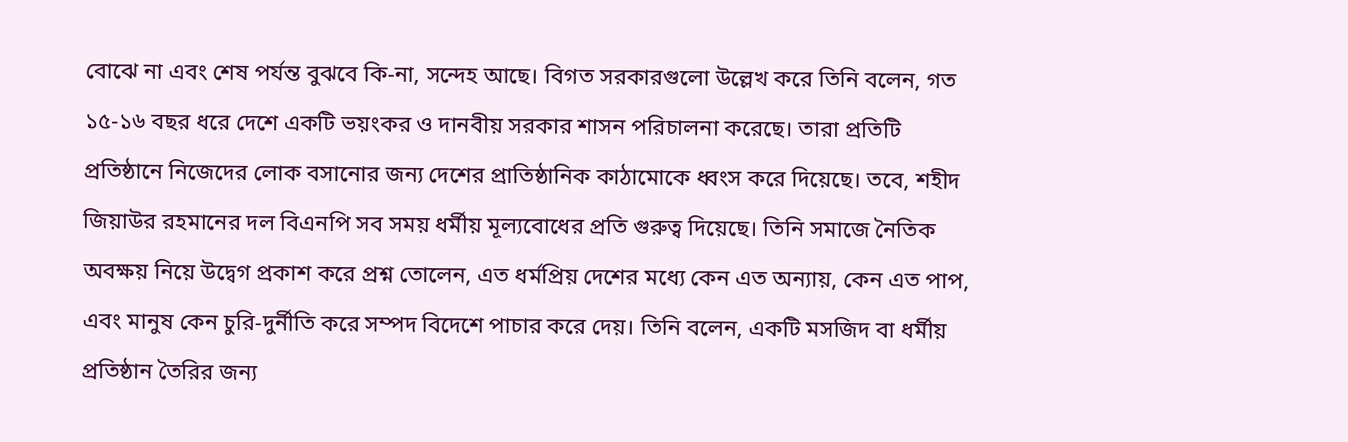বোঝে না এবং শেষ পর্যন্ত বুঝবে কি-না, সন্দেহ আছে। বিগত সরকারগুলো উল্লেখ করে তিনি বলেন, গত ১৫-১৬ বছর ধরে দেশে একটি ভয়ংকর ও দানবীয় সরকার শাসন পরিচালনা করেছে। তারা প্রতিটি প্রতিষ্ঠানে নিজেদের লোক বসানোর জন্য দেশের প্রাতিষ্ঠানিক কাঠামোকে ধ্বংস করে দিয়েছে। তবে, শহীদ জিয়াউর রহমানের দল বিএনপি সব সময় ধর্মীয় মূল্যবোধের প্রতি গুরুত্ব দিয়েছে। তিনি সমাজে নৈতিক অবক্ষয় নিয়ে উদ্বেগ প্রকাশ করে প্রশ্ন তোলেন, এত ধর্মপ্রিয় দেশের মধ্যে কেন এত অন্যায়, কেন এত পাপ, এবং মানুষ কেন চুরি-দুর্নীতি করে সম্পদ বিদেশে পাচার করে দেয়। তিনি বলেন, একটি মসজিদ বা ধর্মীয় প্রতিষ্ঠান তৈরির জন্য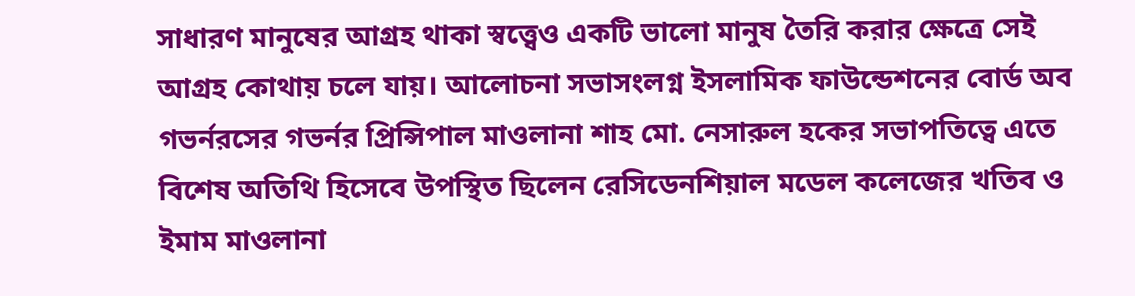সাধারণ মানুষের আগ্রহ থাকা স্বত্ত্বেও একটি ভালো মানুষ তৈরি করার ক্ষেত্রে সেই আগ্রহ কোথায় চলে যায়। আলোচনা সভাসংলগ্ন ইসলামিক ফাউন্ডেশনের বোর্ড অব গভর্নরসের গভর্নর প্রিন্সিপাল মাওলানা শাহ মো. নেসারুল হকের সভাপতিত্বে এতে বিশেষ অতিথি হিসেবে উপস্থিত ছিলেন রেসিডেনশিয়াল মডেল কলেজের খতিব ও ইমাম মাওলানা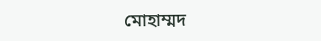মোহাম্মদ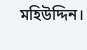মহিউদ্দিন।